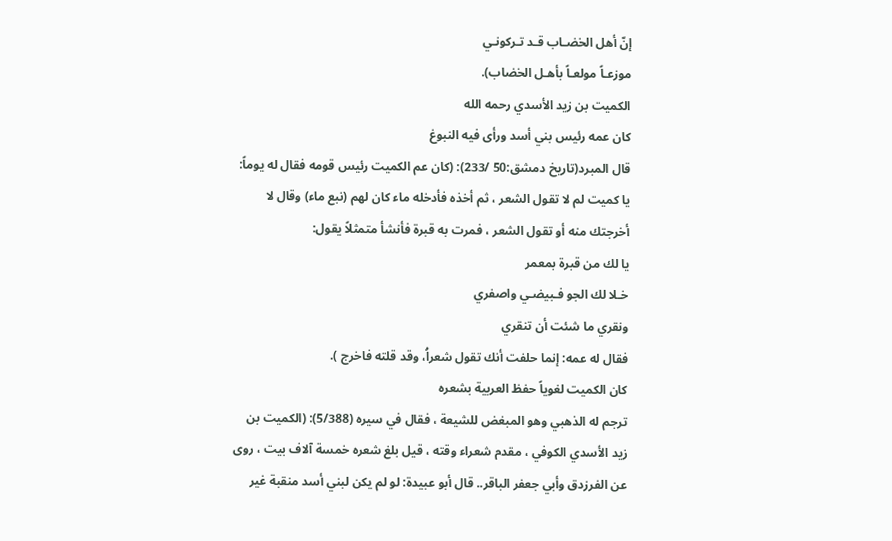إنّ أهل الخضـاب قـد تـركونـي
موزعـاً مولعـاً بأهـل الخضاب).
الكميت بن زيد الأسدي رحمه الله
كان عمه رئيس بني أسد ورأى فيه النبوغ
قال المبرد(تاريخ دمشق:50 /233): (كان عم الكميت رئيس قومه فقال له يوماً: يا كميت لم لا تقول الشعر ، ثم أخذه فأدخله ماء كان لهم (نبع ماء) وقال لا أخرجتك منه أو تقول الشعر ، فمرت به قبرة فأنشأ متمثلاً يقول:
يا لك من قبرة بمعمر
خـلا لك الجو فـبيضـي واصفري
ونقري ما شئت أن تنقري
فقال له عمه: إنما حلفت أنك تقول شعراُ، وقد قلته فاخرج ).
كان الكميت لغوياً حفظ العربية بشعره
ترجم له الذهبي وهو المبغض للشيعة ، فقال في سيره (5/388): (الكميت بن زيد الأسدي الكوفي ، مقدم شعراء وقته ، قيل بلغ شعره خمسة آلاف بيت ، روى عن الفرزدق وأبي جعفر الباقر.. قال أبو عبيدة: لو لم يكن لبني أسد منقبة غير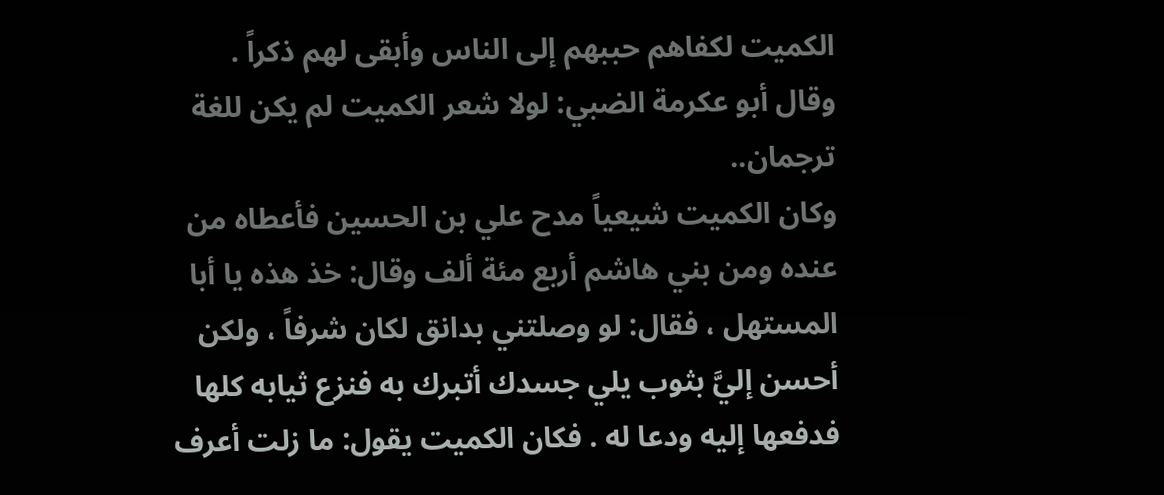الكميت لكفاهم حببهم إلى الناس وأبقى لهم ذكراً .
وقال أبو عكرمة الضبي: لولا شعر الكميت لم يكن للغة ترجمان..
وكان الكميت شيعياً مدح علي بن الحسين فأعطاه من عنده ومن بني هاشم أربع مئة ألف وقال: خذ هذه يا أبا المستهل ، فقال: لو وصلتني بدانق لكان شرفاً ، ولكن أحسن إليَّ بثوب يلي جسدك أتبرك به فنزع ثيابه كلها فدفعها إليه ودعا له . فكان الكميت يقول: ما زلت أعرف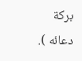بركة دعائه ).